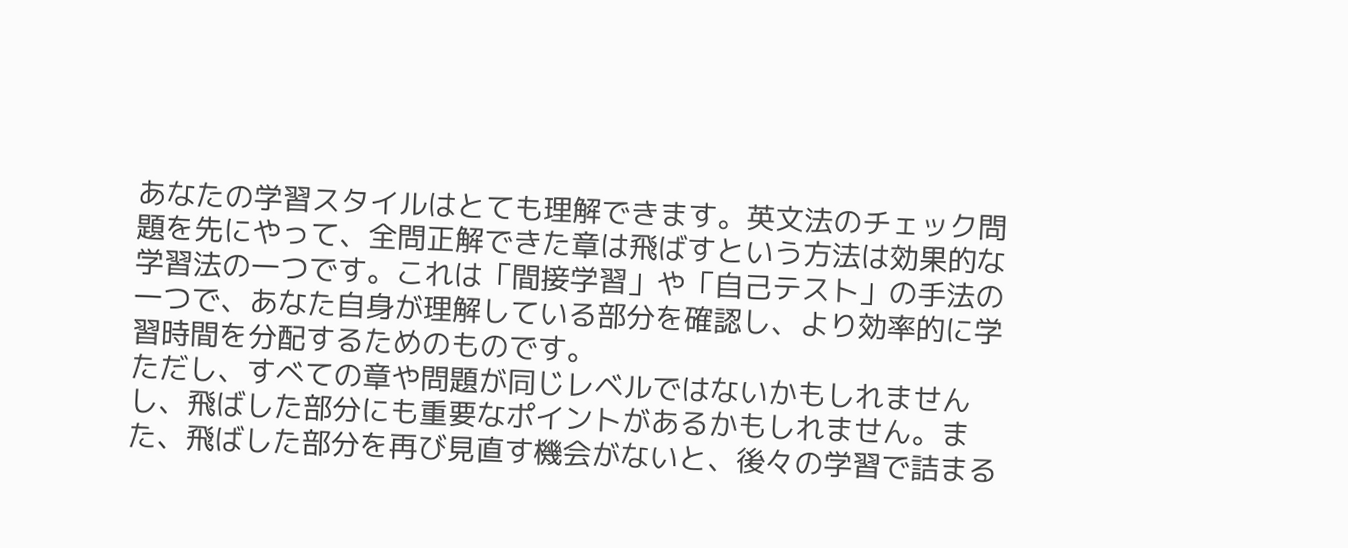あなたの学習スタイルはとても理解できます。英文法のチェック問題を先にやって、全問正解できた章は飛ばすという方法は効果的な学習法の一つです。これは「間接学習」や「自己テスト」の手法の一つで、あなた自身が理解している部分を確認し、より効率的に学習時間を分配するためのものです。
ただし、すべての章や問題が同じレベルではないかもしれませんし、飛ばした部分にも重要なポイントがあるかもしれません。また、飛ばした部分を再び見直す機会がないと、後々の学習で詰まる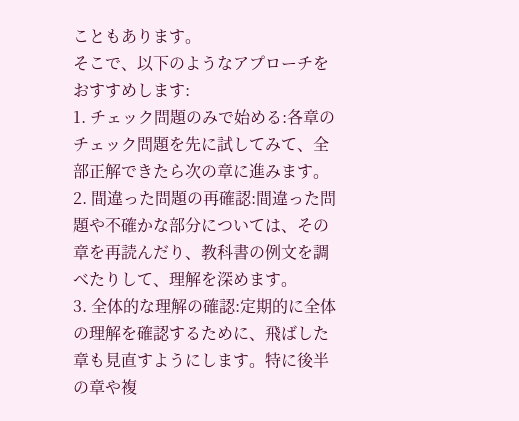こともあります。
そこで、以下のようなアプローチをおすすめします:
1. チェック問題のみで始める:各章のチェック問題を先に試してみて、全部正解できたら次の章に進みます。
2. 間違った問題の再確認:間違った問題や不確かな部分については、その章を再読んだり、教科書の例文を調べたりして、理解を深めます。
3. 全体的な理解の確認:定期的に全体の理解を確認するために、飛ばした章も見直すようにします。特に後半の章や複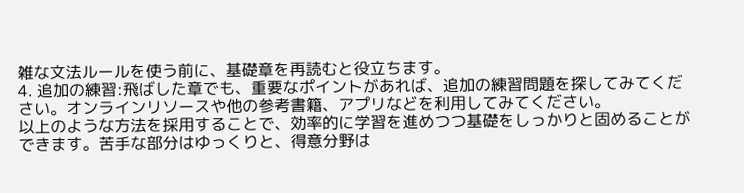雑な文法ルールを使う前に、基礎章を再読むと役立ちます。
4. 追加の練習:飛ばした章でも、重要なポイントがあれば、追加の練習問題を探してみてください。オンラインリソースや他の参考書籍、アプリなどを利用してみてください。
以上のような方法を採用することで、効率的に学習を進めつつ基礎をしっかりと固めることができます。苦手な部分はゆっくりと、得意分野は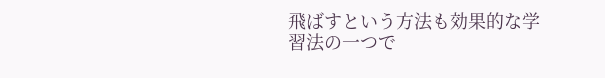飛ばすという方法も効果的な学習法の一つで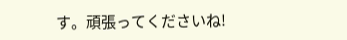す。頑張ってくださいね!